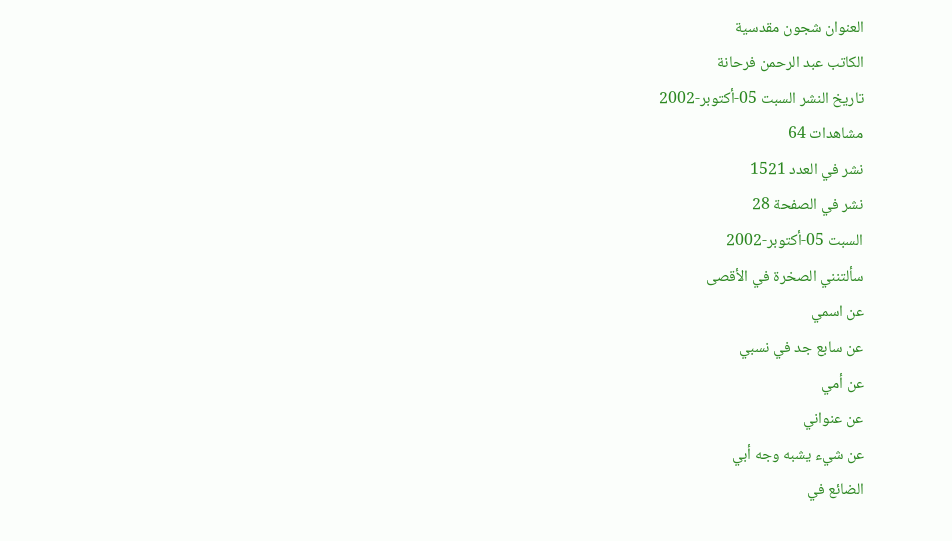العنوان شجون مقدسية
الكاتب عبد الرحمن فرحانة
تاريخ النشر السبت 05-أكتوبر-2002
مشاهدات 64
نشر في العدد 1521
نشر في الصفحة 28
السبت 05-أكتوبر-2002
سألتنني الصخرة في الأقصى
عن اسمي
عن سابع جد في نسبي
عن أمي
عن عنواني
عن شيء يشبه وجه أبي
الضائع في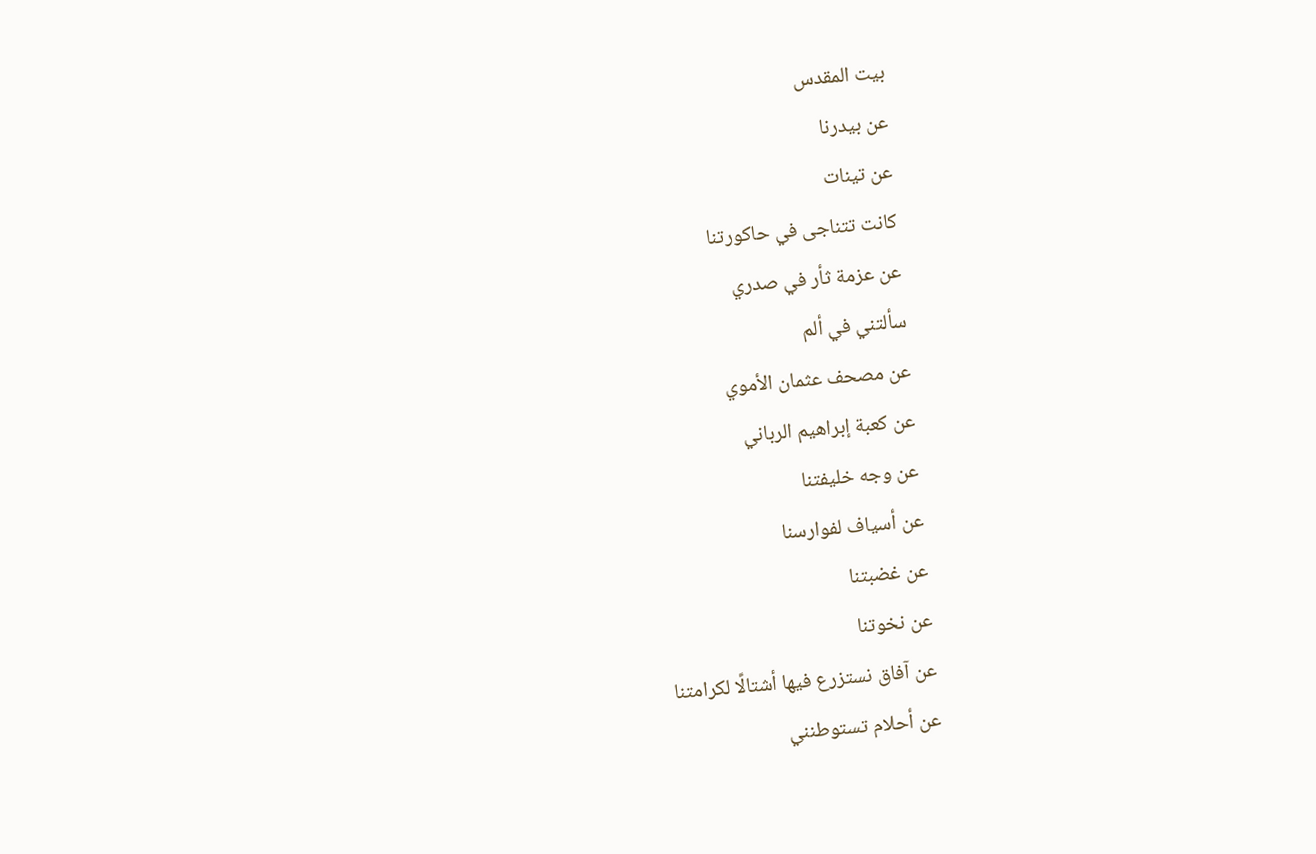بيت المقدس
عن بيدرنا
عن تينات
كانت تتناجى في حاكورتنا
عن عزمة ثأر في صدري
سألتني في ألم
عن مصحف عثمان الأموي
عن كعبة إبراهيم الرباني
عن وجه خليفتنا
عن أسياف لفوارسنا
عن غضبتنا
عن نخوتنا
عن آفاق نستزرع فيها أشتالًا لكرامتنا
عن أحلام تستوطنني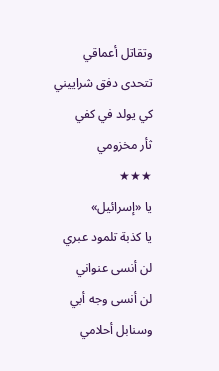وتقاتل أعماقي
تتحدى دفق شراييني
كي يولد في كفي
ثأر مخزومي
★★★
يا «إسرائيل»
يا كذبة تلمود عبري
لن أنسى عنواني
لن أنسى وجه أبي
وسنابل أحلامي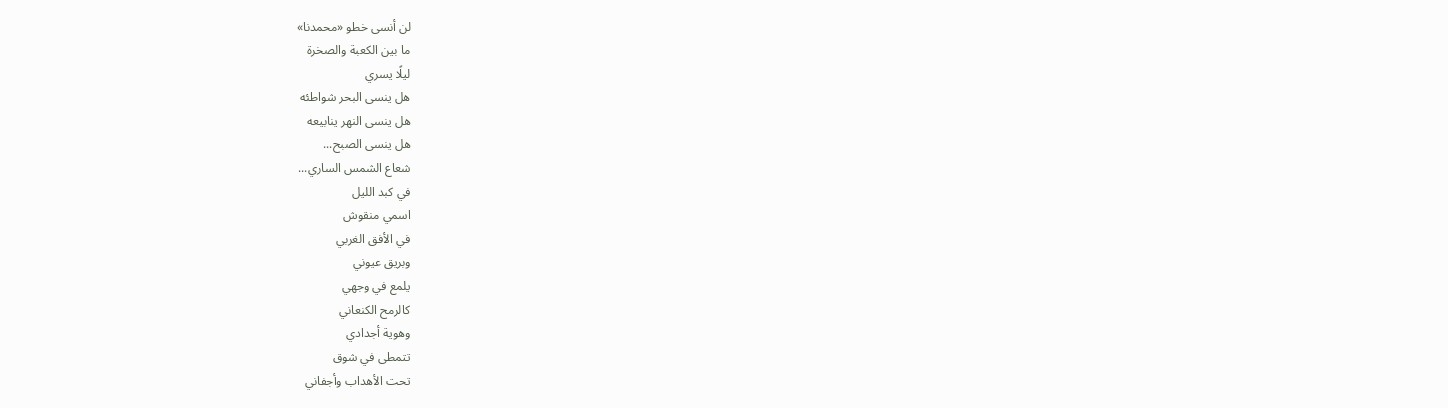لن أنسى خطو «محمدنا»
ما بين الكعبة والصخرة
ليلًا يسري
هل ينسى البحر شواطئه
هل ينسى النهر ينابيعه
هل ينسى الصبح...
شعاع الشمس الساري...
في كبد الليل
اسمي منقوش
في الأفق الغربي
وبريق عيوني
يلمع في وجهي
كالرمح الكنعاني
وهوية أجدادي
تتمطى في شوق
تحت الأهداب وأجفاني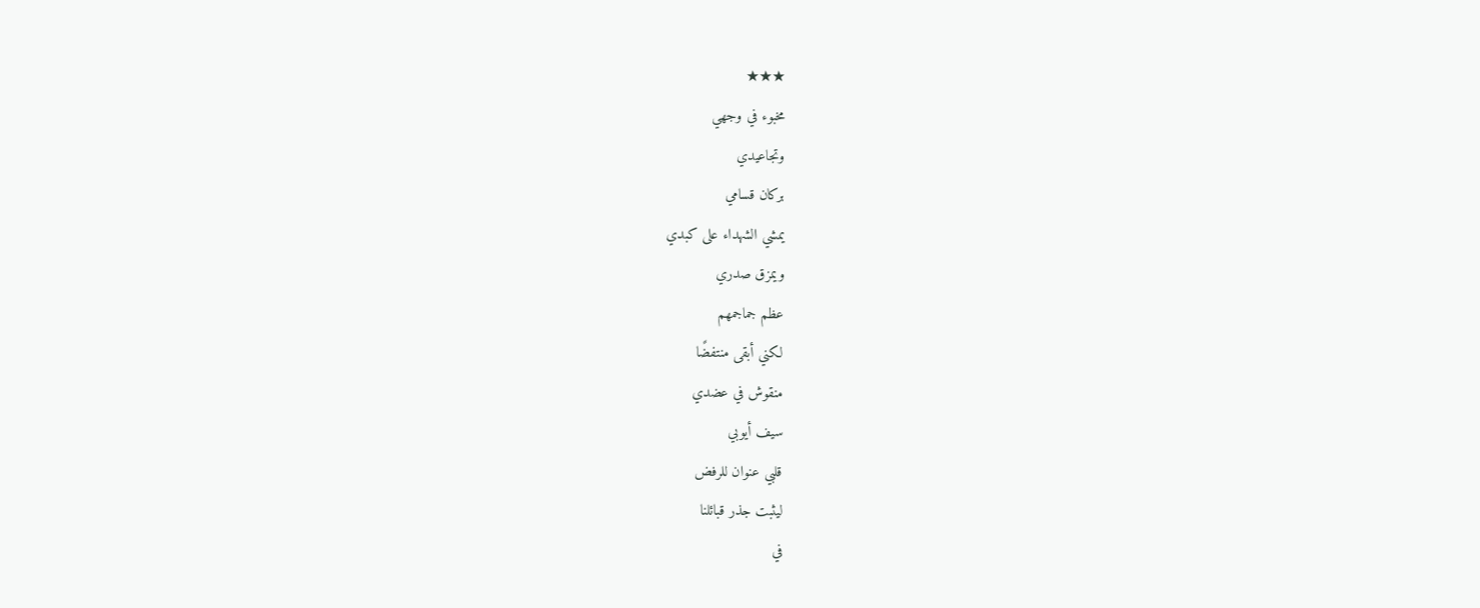★★★
مخبوء في وجهي
وتجاعيدي
بركان قسامي
يمشي الشهداء على كبدي
ويمزق صدري
عظم جماجمهم
لكني أبقى منتفضًا
منقوش في عضدي
سيف أيوبي
قلبي عنوان للرفض
ليثبت جذر قبائلنا
في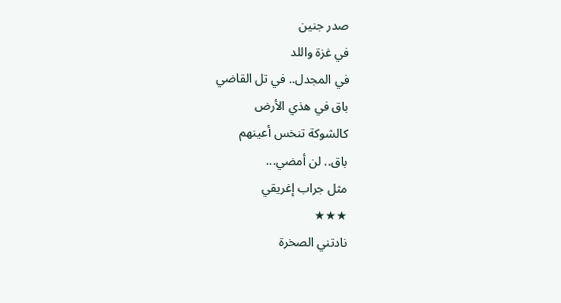صدر جنين
في غزة واللد
في المجدل.. في تل القاضي
باق في هذي الأرض
كالشوكة تنخس أعينهم
باق.. لن أمضي...
مثل جراب إغريقي
★★★
نادتني الصخرة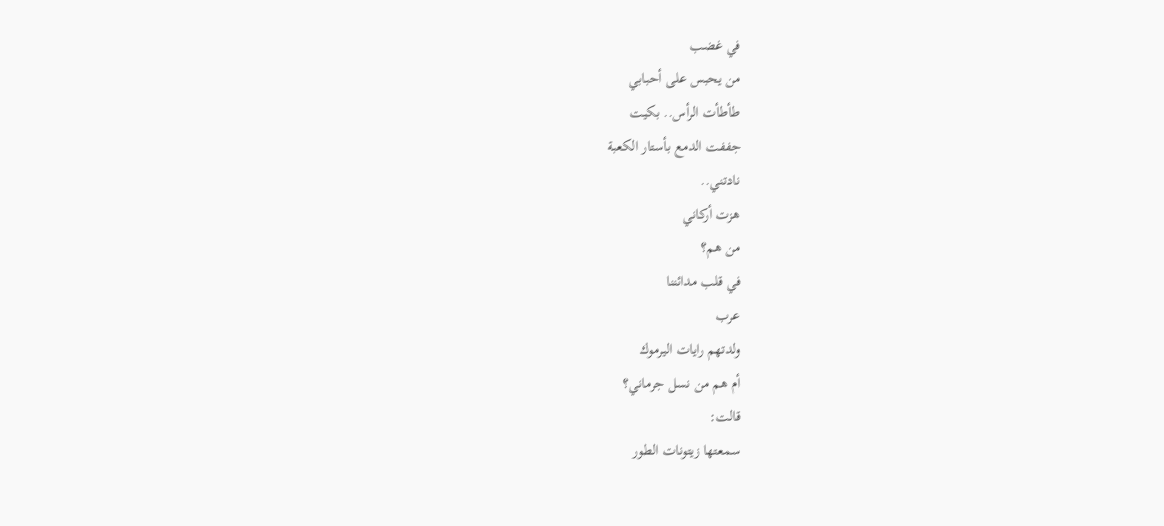في غضب
من يحبس على أحبابي
طأطأت الرأس.. بكيت
جففت الدمع بأستار الكعبة
نادتني..
هزت أركاني
من هم؟
في قلب مدائننا
عرب
ولدتهم رايات اليرموك
أم هم من نسل جرماني؟
قالت:
سمعتها زيتونات الطور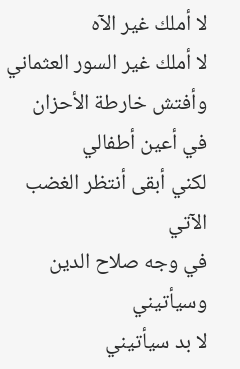لا أملك غير الآه
لا أملك غير السور العثماني
وأفتش خارطة الأحزان
في أعين أطفالي
لكني أبقى أنتظر الغضب الآتي
في وجه صلاح الدين
وسيأتيني
لا بد سيأتيني